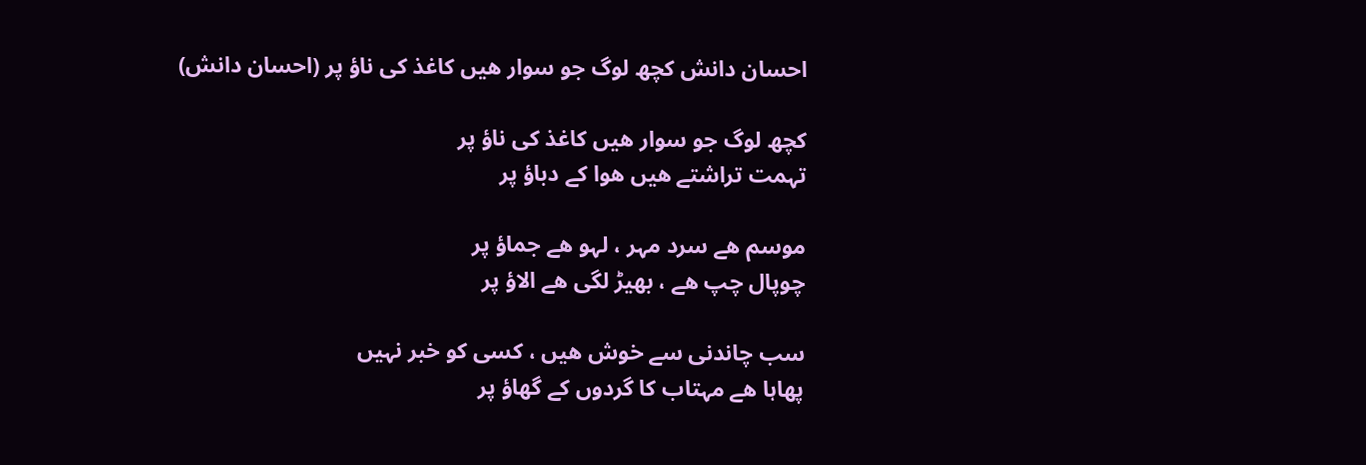احسان دانش کچھ لوگ جو سوار ھیں کاغذ کی ناؤ پر (احسان دانش)

کچھ لوگ جو سوار ھیں کاغذ کی ناؤ پر
تہمت تراشتے ھیں ھوا کے دباؤ پر

موسم ھے سرد مہر ، لہو ھے جماؤ پر
چوپال چپ ھے ، بھیڑ لگی ھے الاؤ پر

سب چاندنی سے خوش ھیں ، کسی کو خبر نہیں
پھاہا ھے مہتاب کا گردوں کے گھاؤ پر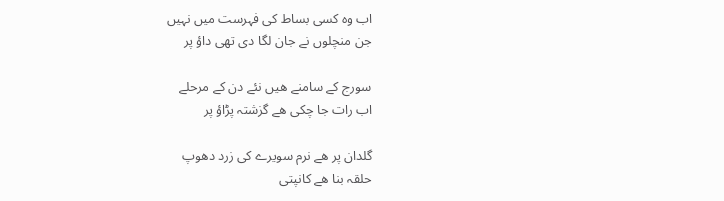اب وہ کسی بساط کی فہرست میں نہیں
جن منچلوں نے جان لگا دی تھی داؤ پر

سورج کے سامنے ھیں نئے دن کے مرحلے
اب رات جا چکی ھے گزشتہ پڑاؤ پر

گلدان پر ھے نرم سویرے کی زرد دھوپ
حلقہ بنا ھے کانپتی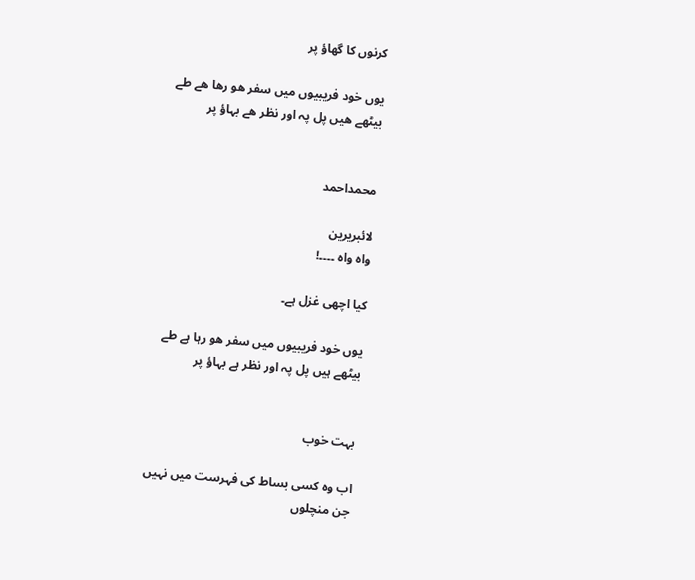کرنوں کا گھاؤ پر

یوں خود فریبیوں میں سفر ھو رھا ھے طے
بیٹھے ھیں پل پہ اور نظر ھے بہاؤ پر


محمداحمد

لائبریرین
واہ واہ ۔۔۔۔!

کیا اچھی غزل ہے۔

یوں خود فریبیوں میں سفر ھو رہا ہے طے
بیٹھے ہیں پل پہ اور نظر ہے بہاؤ پر


بہت خوب

اب وہ کسی بساط کی فہرست میں نہیں
جن منچلوں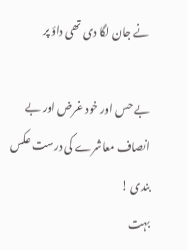نے جان لگا دی تھی داؤ پر

بے حس اور خود غرض اور بے انصاف معاشرے کی درست عکس بندی !
بہت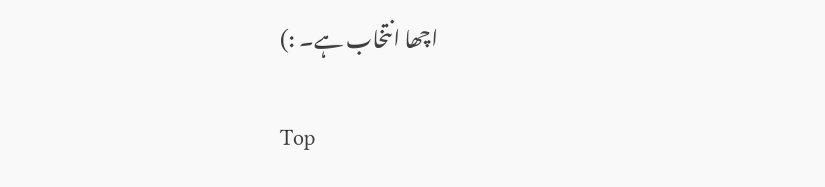اچھا انتخاب ہے۔ :)

Top